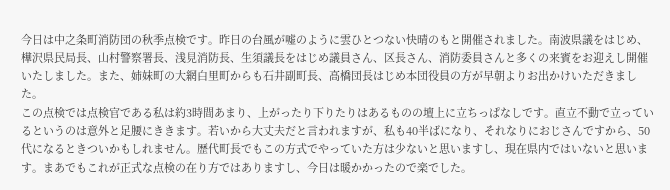今日は中之条町消防団の秋季点検です。昨日の台風が嘘のように雲ひとつない快晴のもと開催されました。南波県議をはじめ、樺沢県民局長、山村警察署長、浅見消防長、生須議長をはじめ議員さん、区長さん、消防委員さんと多くの来賓をお迎えし開催いたしました。また、姉妹町の大網白里町からも石井副町長、高橋団長はじめ本団役員の方が早朝よりお出かけいただきました。
この点検では点検官である私は約3時間あまり、上がったり下りたりはあるものの壇上に立ちっぱなしです。直立不動で立っているというのは意外と足腰にききます。若いから大丈夫だと言われますが、私も40半ばになり、それなりにおじさんですから、50代になるときついかもしれません。歴代町長でもこの方式でやっていた方は少ないと思いますし、現在県内ではいないと思います。まあでもこれが正式な点検の在り方ではありますし、今日は暖かかったので楽でした。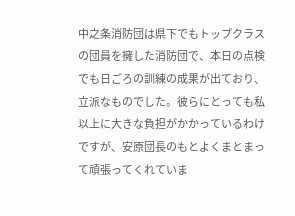中之条消防団は県下でもトップクラスの団員を擁した消防団で、本日の点検でも日ごろの訓練の成果が出ており、立派なものでした。彼らにとっても私以上に大きな負担がかかっているわけですが、安原団長のもとよくまとまって頑張ってくれていま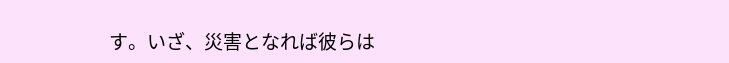す。いざ、災害となれば彼らは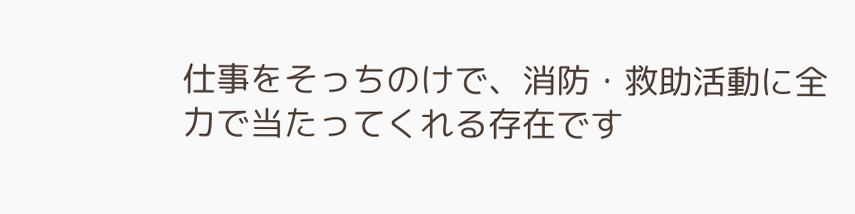仕事をそっちのけで、消防・救助活動に全力で当たってくれる存在です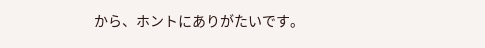から、ホントにありがたいです。